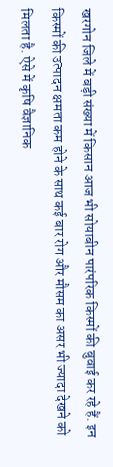खरगोन जिले में बड़ी संख्या में किसान आज भी सोयाबीन पारंपरिक किस्मों की बुवाई कर रहे हैं. इन किस्मों की उत्पादन क्षमता कम होने के साथ कई बार रोग और मौसम का असर भी ज्यादा देखने को मिलता है. ऐसे में कृषि वैज्ञानिक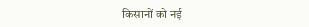किसानों को नई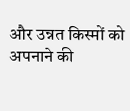और उन्नत किस्मों को अपनाने की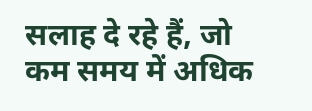सलाह दे रहे हैं, जो कम समय में अधिक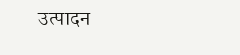उत्पादन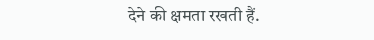देने की क्षमता रखती हैं.